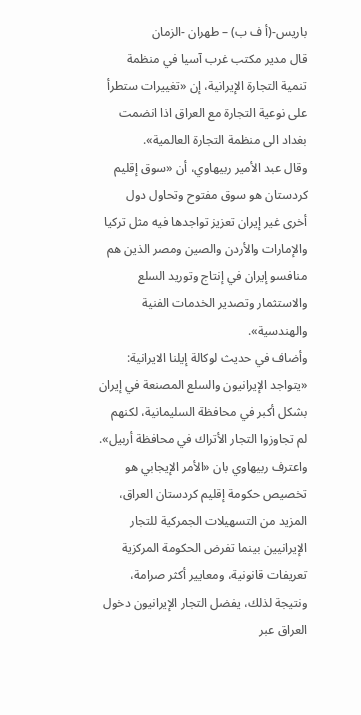باريس-(أ ف ب) – طهران -الزمان
قال مدير مكتب غرب آسيا في منظمة تنمية التجارة الإيرانية، إن «تغييرات ستطرأ على نوعية التجارة مع العراق اذا انضمت بغداد الى منظمة التجارة العالمية».
وقال عبد الأمير ربيهاوي، أن «سوق إقليم كردستان هو سوق مفتوح وتحاول دول أخرى غير إيران تعزيز تواجدها فيه مثل تركيا والإمارات والأردن والصين ومصر الذين هم منافسو إيران في إنتاج وتوريد السلع والاستثمار وتصدير الخدمات الفنية والهندسية».
وأضاف في حديث لوكالة إيلنا الايرانية: «يتواجد الإيرانيون والسلع المصنعة في إيران بشكل أكبر في محافظة السليمانية، لكنهم لم تجاوزوا التجار الأتراك في محافظة أربيل».
واعترف ربيهاوي بان «الأمر الإيجابي هو تخصيص حكومة إقليم كردستان العراق، المزيد من التسهيلات الجمركية للتجار الإيرانيين بينما تفرض الحكومة المركزية تعريفات قانونية، ومعايير أكثر صرامة، ونتيجة لذلك، يفضل التجار الإيرانيون دخول العراق عبر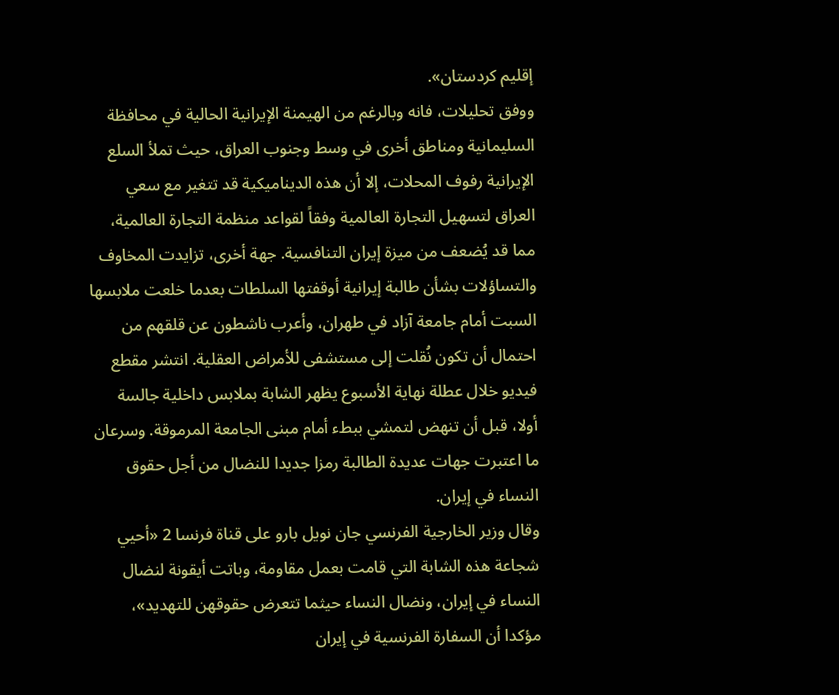إقليم كردستان».
ووفق تحليلات، فانه وبالرغم من الهيمنة الإيرانية الحالية في محافظة السليمانية ومناطق أخرى في وسط وجنوب العراق، حيث تملأ السلع الإيرانية رفوف المحلات، إلا أن هذه الديناميكية قد تتغير مع سعي العراق لتسهيل التجارة العالمية وفقاً لقواعد منظمة التجارة العالمية، مما قد يُضعف من ميزة إيران التنافسية. جهة أخرى، تزايدت المخاوف والتساؤلات بشأن طالبة إيرانية أوقفتها السلطات بعدما خلعت ملابسها السبت أمام جامعة آزاد في طهران، وأعرب ناشطون عن قلقهم من احتمال أن تكون نُقلت إلى مستشفى للأمراض العقلية. انتشر مقطع فيديو خلال عطلة نهاية الأسبوع يظهر الشابة بملابس داخلية جالسة أولا، قبل أن تنهض لتمشي ببطء أمام مبنى الجامعة المرموقة. وسرعان ما اعتبرت جهات عديدة الطالبة رمزا جديدا للنضال من أجل حقوق النساء في إيران.
وقال وزير الخارجية الفرنسي جان نويل بارو على قناة فرنسا 2 «أحيي شجاعة هذه الشابة التي قامت بعمل مقاومة، وباتت أيقونة لنضال النساء في إيران، ونضال النساء حيثما تتعرض حقوقهن للتهديد»، مؤكدا أن السفارة الفرنسية في إيران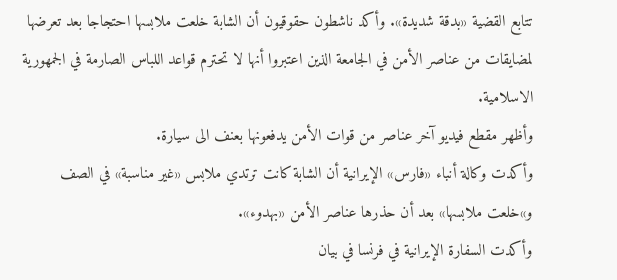تتابع القضية «بدقة شديدة». وأكد ناشطون حقوقيون أن الشابة خلعت ملابسها احتجاجا بعد تعرضها لمضايقات من عناصر الأمن في الجامعة الذين اعتبروا أنها لا تحترم قواعد اللباس الصارمة في الجمهورية الاسلامية.
وأظهر مقطع فيديو آخر عناصر من قوات الأمن يدفعونها بعنف الى سيارة.
وأكدت وكالة أنباء «فارس» الإيرانية أن الشابة كانت ترتدي ملابس «غير مناسبة» في الصف و»خلعت ملابسها» بعد أن حذرها عناصر الأمن «بهدوء».
وأكدت السفارة الإيرانية في فرنسا في بيان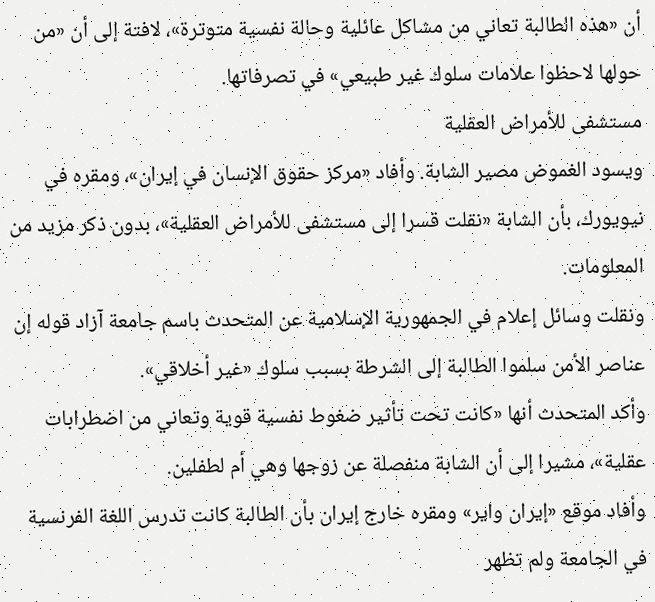أن «هذه الطالبة تعاني من مشاكل عائلية وحالة نفسية متوترة»، لافتة إلى أن «من حولها لاحظوا علامات سلوك غير طبيعي» في تصرفاتها.
مستشفى للأمراض العقلية
ويسود الغموض مصير الشابة. وأفاد «مركز حقوق الإنسان في إيران»، ومقره في نيويورك، بأن الشابة «نقلت قسرا إلى مستشفى للأمراض العقلية»، بدون ذكر مزيد من المعلومات.
ونقلت وسائل إعلام في الجمهورية الإسلامية عن المتحدث باسم جامعة آزاد قوله إن عناصر الأمن سلموا الطالبة إلى الشرطة بسبب سلوك «غير أخلاقي».
وأكد المتحدث أنها «كانت تحت تأثير ضغوط نفسية قوية وتعاني من اضطرابات عقلية»، مشيرا إلى أن الشابة منفصلة عن زوجها وهي أم لطفلين.
وأفاد موقع «إيران واير» ومقره خارج إيران بأن الطالبة كانت تدرس اللغة الفرنسية في الجامعة ولم تظهر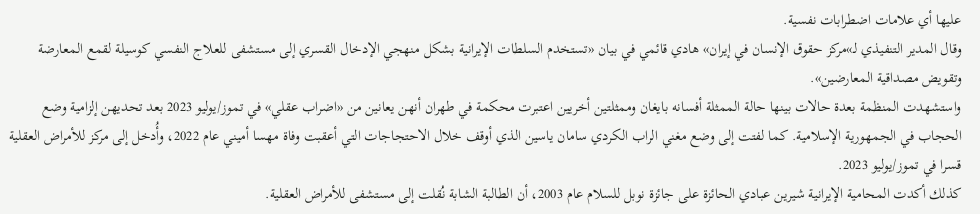عليها أي علامات اضطرابات نفسية.
وقال المدير التنفيذي لـ»مركز حقوق الإنسان في إيران» هادي قائمي في بيان «تستخدم السلطات الإيرانية بشكل منهجي الإدخال القسري إلى مستشفى للعلاج النفسي كوسيلة لقمع المعارضة وتقويض مصداقية المعارضين».
واستشهدت المنظمة بعدة حالات بينها حالة الممثلة أفسانه بايغان وممثلتين أخريين اعتبرت محكمة في طهران أنهن يعانين من «اضراب عقلي» في تموز/يوليو 2023 بعد تحديهن إلزامية وضع الحجاب في الجمهورية الإسلامية. كما لفتت إلى وضع مغني الراب الكردي سامان ياسين الذي أوقف خلال الاحتجاجات التي أعقبت وفاة مهسا أميني عام 2022، وأُدخل إلى مركز للأمراض العقلية قسرا في تموز/يوليو 2023.
كذلك أكدت المحامية الإيرانية شيرين عبادي الحائزة على جائزة نوبل للسلام عام 2003، أن الطالبة الشابة نُقلت إلى مستشفى للأمراض العقلية.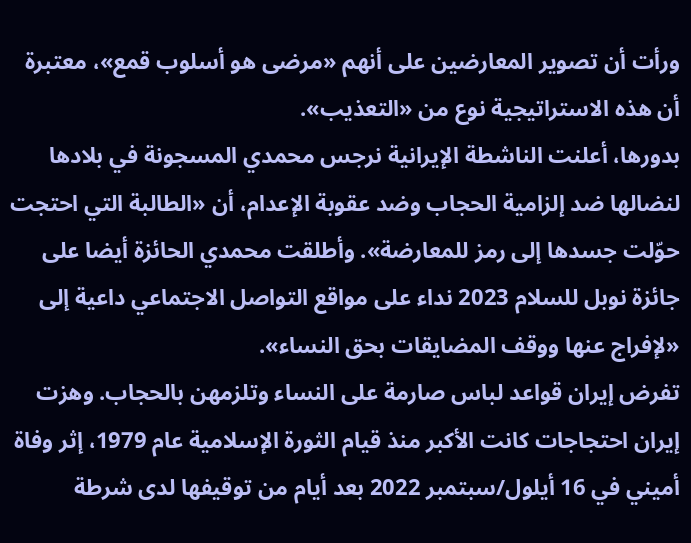ورأت أن تصوير المعارضين على أنهم «مرضى هو أسلوب قمع»، معتبرة أن هذه الاستراتيجية نوع من «التعذيب».
بدورها، أعلنت الناشطة الإيرانية نرجس محمدي المسجونة في بلادها لنضالها ضد إلزامية الحجاب وضد عقوبة الإعدام، أن «الطالبة التي احتجت حوّلت جسدها إلى رمز للمعارضة». وأطلقت محمدي الحائزة أيضا على جائزة نوبل للسلام 2023 نداء على مواقع التواصل الاجتماعي داعية إلى «لإفراج عنها ووقف المضايقات بحق النساء».
تفرض إيران قواعد لباس صارمة على النساء وتلزمهن بالحجاب. وهزت إيران احتجاجات كانت الأكبر منذ قيام الثورة الإسلامية عام 1979، إثر وفاة أميني في 16 أيلول/سبتمبر 2022 بعد أيام من توقيفها لدى شرطة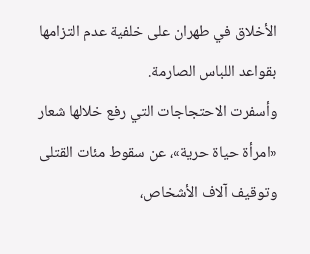الأخلاق في طهران على خلفية عدم التزامها بقواعد اللباس الصارمة.
وأسفرت الاحتجاجات التي رفع خلالها شعار «امرأة حياة حرية»، عن سقوط مئات القتلى وتوقيف آلاف الأشخاص،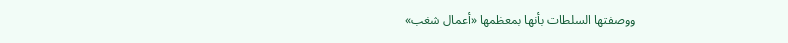ووصفتها السلطات بأنها بمعظمها «أعمال شغب»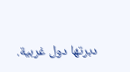دبرتها دول غربية.